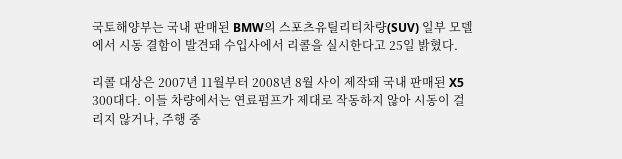국토해양부는 국내 판매된 BMW의 스포츠유틸리티차량(SUV) 일부 모델에서 시동 결함이 발견돼 수입사에서 리콜을 실시한다고 25일 밝혔다.

리콜 대상은 2007년 11월부터 2008년 8월 사이 제작돼 국내 판매된 X5 300대다. 이들 차량에서는 연료펌프가 제대로 작동하지 않아 시동이 걸리지 않거나, 주행 중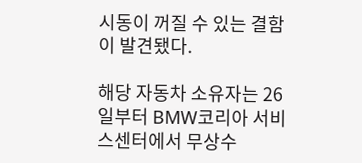시동이 꺼질 수 있는 결함이 발견됐다.

해당 자동차 소유자는 26일부터 BMW코리아 서비스센터에서 무상수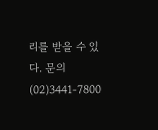리를 받을 수 있다. 문의 (02)3441-7800